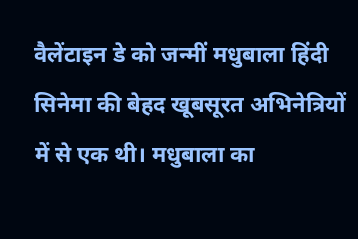वैलेंटाइन डे को जन्मीं मधुबाला हिंदी सिनेमा की बेहद खूबसूरत अभिनेत्रियों में से एक थी। मधुबाला का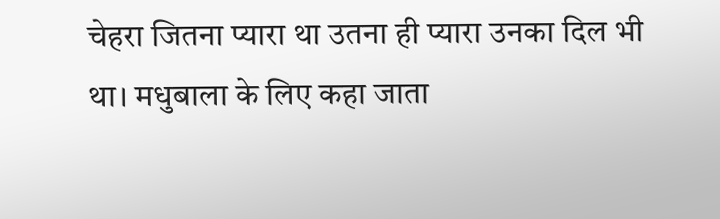चेहरा जितना प्यारा था उतना ही प्यारा उनका दिल भी था। मधुबाला के लिए कहा जाता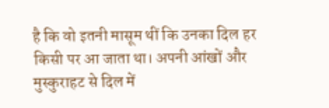है कि वो इतनी मासूम थीं कि उनका दिल हर किसी पर आ जाता था। अपनी आंखों और मुस्कुराहट से दिल में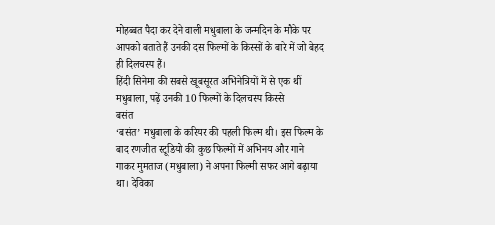मोहब्बत पैदा कर देने वाली मधुबाला के जन्मदिन के मौके पर आपको बताते हैं उनकी दस फिल्मों के किस्सों के बारे में जो बेहद ही दिलचस्प हैं।
हिंदी सिनेमा की सबसे खूबसूरत अभिनेत्रियों में से एक थीं मधुबाला, पढ़ें उनकी 10 फिल्मों के दिलचस्प किस्से
बसंत
‘बसंत’ मधुबाला के करियर की पहली फिल्म थी। इस फिल्म के बाद रणजीत स्टूडियो की कुछ फिल्मों में अभिनय और गाने गाकर मुमताज (मधुबाला) ने अपना फिल्मी सफर आगे बढ़ाया था। देविका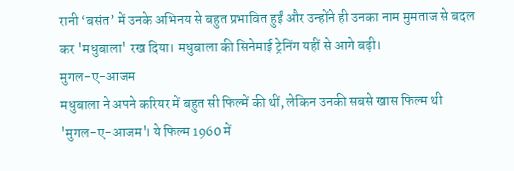रानी ‘बसंत’ में उनके अभिनय से बहुत प्रभावित हुईं और उन्होंने ही उनका नाम मुमताज से बदल कर 'मधुबाला' रख दिया। मधुबाला की सिनेमाई ट्रेनिंग यहीं से आगे बढ़ी।
मुगल-ए-आजम
मधुबाला ने अपने करियर में बहुत सी फिल्में की थीं, लेकिन उनकी सबसे खास फिल्म थी 'मुगल-ए-आजम'। ये फिल्म 1960 में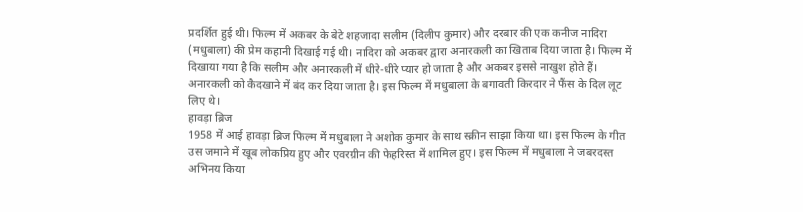प्रदर्शित हुई थी। फिल्म में अकबर के बेटे शहजादा सलीम (दिलीप कुमार) और दरबार की एक कनीज नादिरा (मधुबाला) की प्रेम कहानी दिखाई गई थी। नादिरा को अकबर द्वारा अनारकली का खिताब दिया जाता है। फिल्म में दिखाया गया है कि सलीम और अनारकली में धीरे-धीरे प्यार हो जाता है और अकबर इससे नाखुश होते हैं। अनारकली को कैदखाने में बंद कर दिया जाता है। इस फिल्म में मधुबाला के बगावती किरदार ने फैंस के दिल लूट लिए थे।
हावड़ा ब्रिज
1958 में आई हावड़ा ब्रिज फिल्म में मधुबाला ने अशोक कुमार के साथ स्क्रीन साझा किया था। इस फिल्म के गीत उस जमाने में खूब लोकप्रिय हुए और एवरग्रीन की फेहरिस्त में शामिल हुए। इस फिल्म में मधुबाला ने जबरदस्त अभिनय किया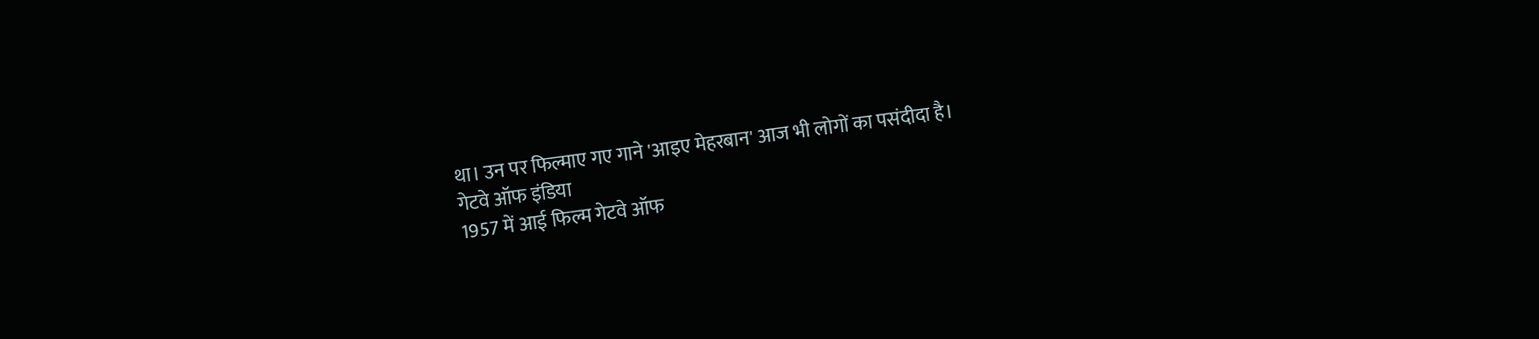था। उन पर फिल्माए गए गाने 'आइए मेहरबान' आज भी लोगों का पसंदीदा है।
गेटवे ऑफ इंडिया
1957 में आई फिल्म गेटवे ऑफ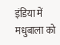इंडिया में मधुबाला को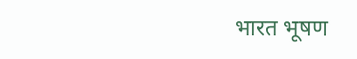भारत भूषण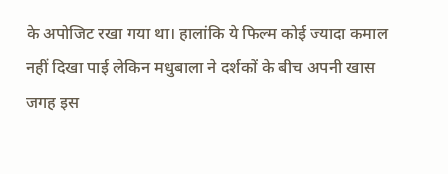के अपोजिट रखा गया था। हालांकि ये फिल्म कोई ज्यादा कमाल नहीं दिखा पाई लेकिन मधुबाला ने दर्शकों के बीच अपनी खास जगह इस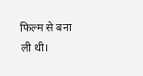फिल्म से बना ली थी।